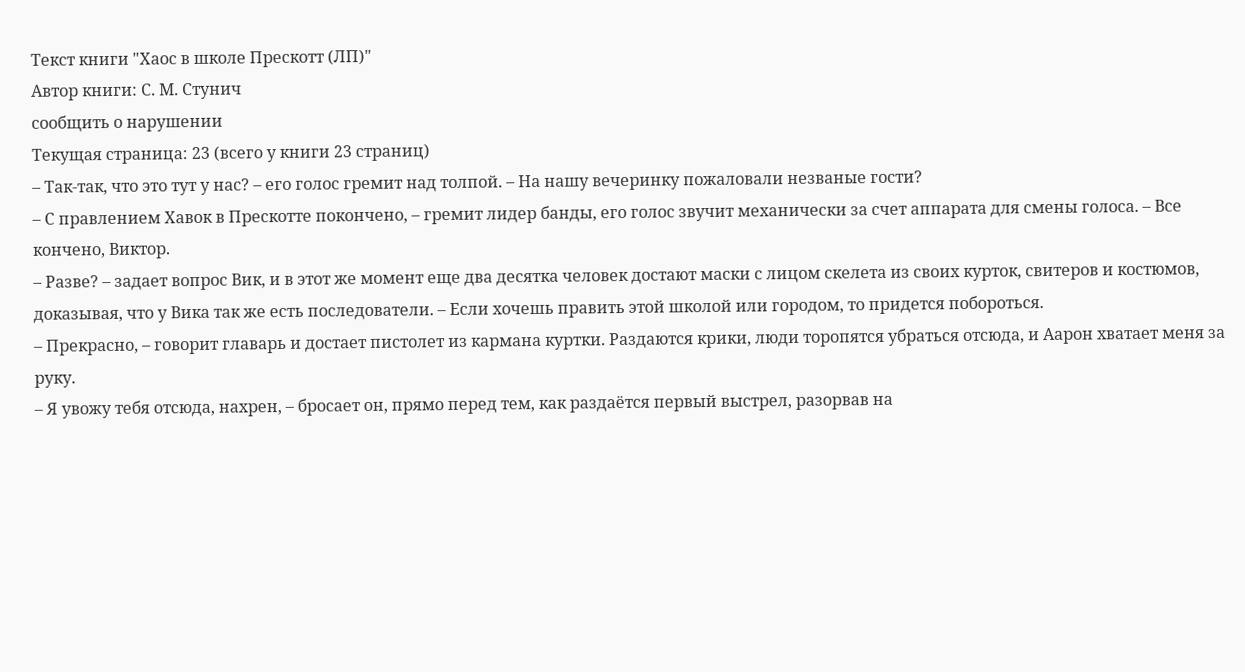Текст книги "Хаос в школе Прескотт (ЛП)"
Автор книги: С. М. Стунич
сообщить о нарушении
Текущая страница: 23 (всего у книги 23 страниц)
– Так-так, что это тут у нас? – его голос гремит над толпой. – На нашу вечеринку пожаловали незваные гости?
– С правлением Хавок в Прескотте покончено, – гремит лидер банды, его голос звучит механически за счет аппарата для смены голоса. – Все кончено, Виктор.
– Разве? – задает вопрос Вик, и в этот же момент еще два десятка человек достают маски с лицом скелета из своих курток, свитеров и костюмов, доказывая, что у Вика так же есть последователи. – Если хочешь править этой школой или городом, то придется побороться.
– Прекрасно, – говорит главарь и достает пистолет из кармана куртки. Раздаются крики, люди торопятся убраться отсюда, и Аарон хватает меня за руку.
– Я увожу тебя отсюда, нахрен, – бросает он, прямо перед тем, как раздаётся первый выстрел, разорвав на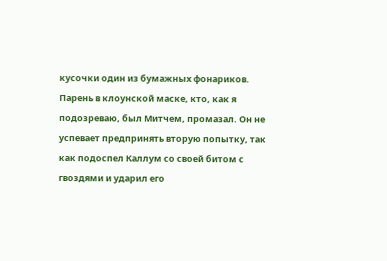кусочки один из бумажных фонариков. Парень в клоунской маске, кто, как я подозреваю, был Митчем, промазал. Он не успевает предпринять вторую попытку, так как подоспел Каллум со своей битом с гвоздями и ударил его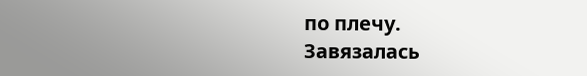по плечу.
Завязалась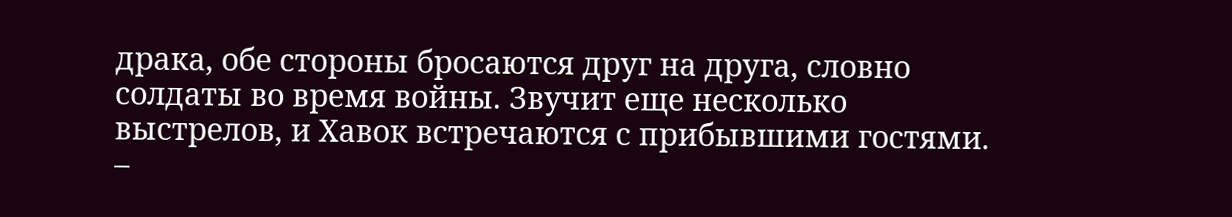драка, обе стороны бросаются друг на друга, словно солдаты во время войны. Звучит еще несколько выстрелов, и Хавок встречаются с прибывшими гостями.
–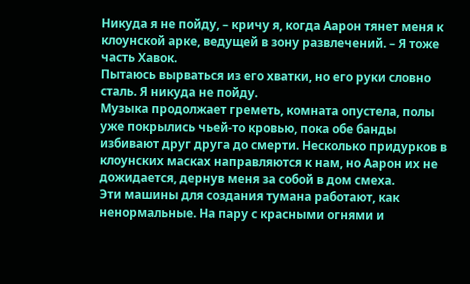Никуда я не пойду, – кричу я, когда Аарон тянет меня к клоунской арке, ведущей в зону развлечений. – Я тоже часть Хавок.
Пытаюсь вырваться из его хватки, но его руки словно сталь. Я никуда не пойду.
Музыка продолжает греметь, комната опустела, полы уже покрылись чьей-то кровью, пока обе банды избивают друг друга до смерти. Несколько придурков в клоунских масках направляются к нам, но Аарон их не дожидается, дернув меня за собой в дом смеха.
Эти машины для создания тумана работают, как ненормальные. На пару с красными огнями и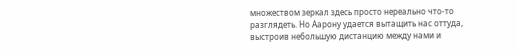множеством зеркал здесь просто нереально что-то разглядеть. Но Аарону удается вытащить нас оттуда, выстроив небольшую дистанцию между нами и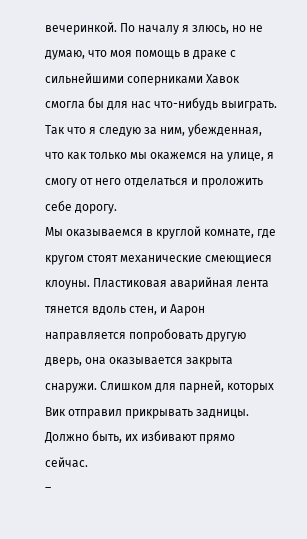вечеринкой. По началу я злюсь, но не думаю, что моя помощь в драке с сильнейшими соперниками Хавок смогла бы для нас что-нибудь выиграть. Так что я следую за ним, убежденная, что как только мы окажемся на улице, я смогу от него отделаться и проложить себе дорогу.
Мы оказываемся в круглой комнате, где кругом стоят механические смеющиеся клоуны. Пластиковая аварийная лента тянется вдоль стен, и Аарон направляется попробовать другую дверь, она оказывается закрыта снаружи. Слишком для парней, которых Вик отправил прикрывать задницы. Должно быть, их избивают прямо сейчас.
–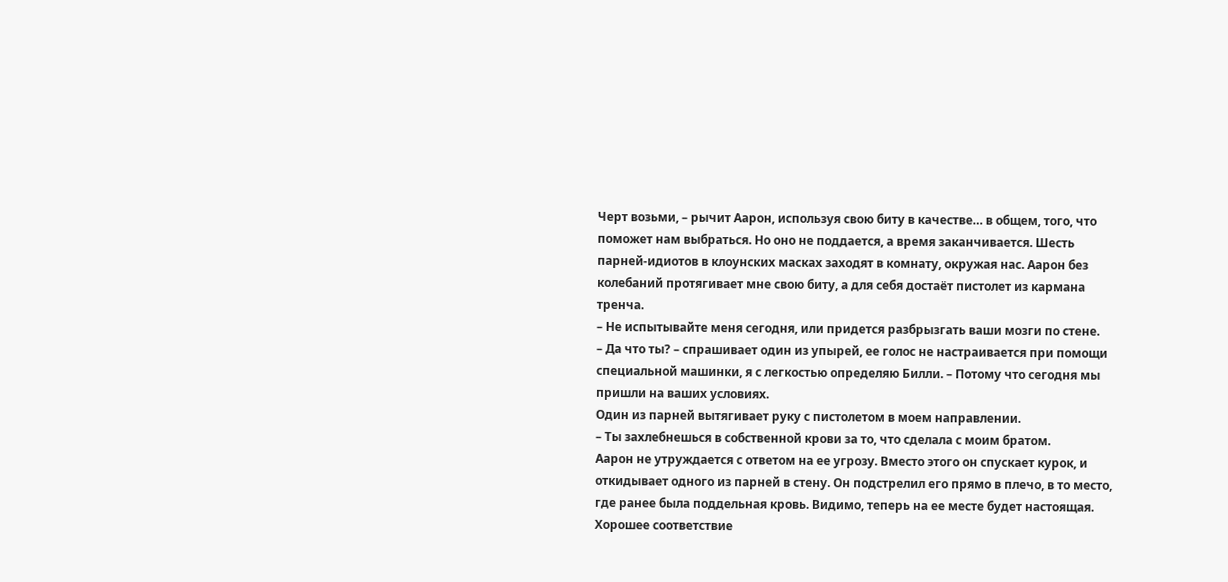Черт возьми, – рычит Аарон, используя свою биту в качестве… в общем, того, что поможет нам выбраться. Но оно не поддается, а время заканчивается. Шесть парней-идиотов в клоунских масках заходят в комнату, окружая нас. Аарон без колебаний протягивает мне свою биту, а для себя достаёт пистолет из кармана тренча.
– Не испытывайте меня сегодня, или придется разбрызгать ваши мозги по стене.
– Да что ты? – спрашивает один из упырей, ее голос не настраивается при помощи специальной машинки, я с легкостью определяю Билли. – Потому что сегодня мы пришли на ваших условиях.
Один из парней вытягивает руку с пистолетом в моем направлении.
– Ты захлебнешься в собственной крови за то, что сделала с моим братом.
Аарон не утруждается с ответом на ее угрозу. Вместо этого он спускает курок, и откидывает одного из парней в стену. Он подстрелил его прямо в плечо, в то место, где ранее была поддельная кровь. Видимо, теперь на ее месте будет настоящая. Хорошее соответствие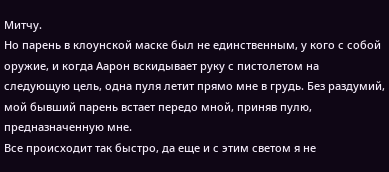Митчу.
Но парень в клоунской маске был не единственным, у кого с собой оружие, и когда Аарон вскидывает руку с пистолетом на следующую цель, одна пуля летит прямо мне в грудь. Без раздумий, мой бывший парень встает передо мной, приняв пулю, предназначенную мне.
Все происходит так быстро, да еще и с этим светом я не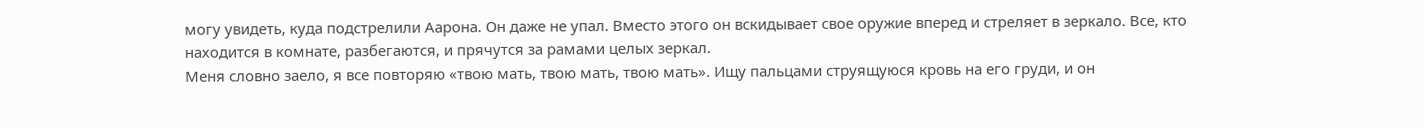могу увидеть, куда подстрелили Аарона. Он даже не упал. Вместо этого он вскидывает свое оружие вперед и стреляет в зеркало. Все, кто находится в комнате, разбегаются, и прячутся за рамами целых зеркал.
Меня словно заело, я все повторяю «твою мать, твою мать, твою мать». Ищу пальцами струящуюся кровь на его груди, и он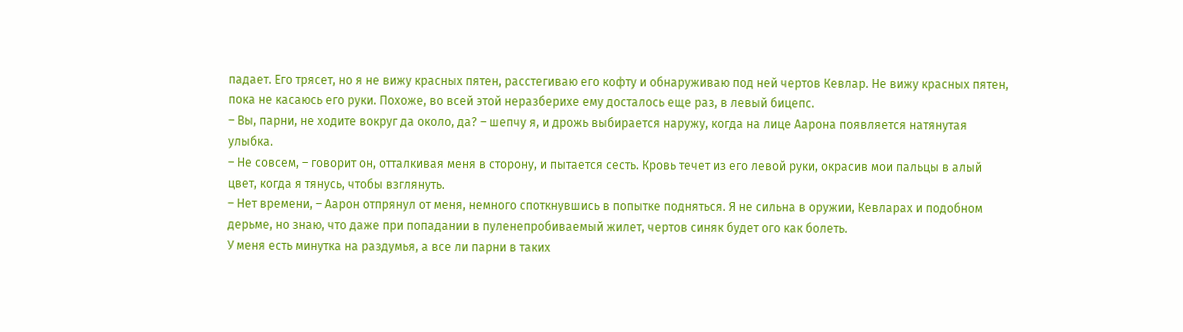падает. Его трясет, но я не вижу красных пятен, расстегиваю его кофту и обнаруживаю под ней чертов Кевлар. Не вижу красных пятен, пока не касаюсь его руки. Похоже, во всей этой неразберихе ему досталось еще раз, в левый бицепс.
– Вы, парни, не ходите вокруг да около, да? – шепчу я, и дрожь выбирается наружу, когда на лице Аарона появляется натянутая улыбка.
– Не совсем, – говорит он, отталкивая меня в сторону, и пытается сесть. Кровь течет из его левой руки, окрасив мои пальцы в алый цвет, когда я тянусь, чтобы взглянуть.
– Нет времени, – Аарон отпрянул от меня, немного споткнувшись в попытке подняться. Я не сильна в оружии, Кевларах и подобном дерьме, но знаю, что даже при попадании в пуленепробиваемый жилет, чертов синяк будет ого как болеть.
У меня есть минутка на раздумья, а все ли парни в таких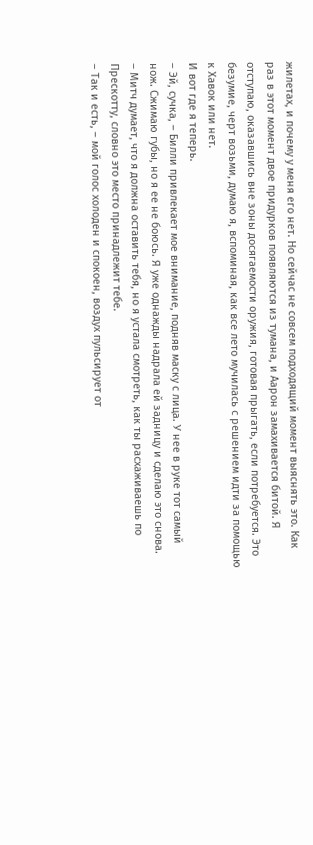жилетах, и почему у меня его нет. Но сейчас не совсем подходящий момент выяснять это. Как раз в этот момент двое придурков появляются из тумана, и Аарон замахивается битой. Я отступаю, оказавшись вне зоны досягаемости оружия, готовая прыгать, если потребуется. Это безумие, черт возьми, думаю я, вспоминая, как все лето мучилась с решением идти за помощью к Хавок или нет.
И вот где я теперь.
– Эй, сучка, – Билли привлекает мое внимание, подняв маску с лица. У нее в руке тот самый нож. Сжимаю губы, но я ее не боюсь. Я уже однажды надрала ей задницу и сделаю это снова.
– Митч думает, что я должна оставить тебя, но я устала смотреть, как ты расхаживаешь по Прескотту, словно это место принадлежит тебе.
– Так и есть, – мой голос холоден и спокоен, воздух пульсирует от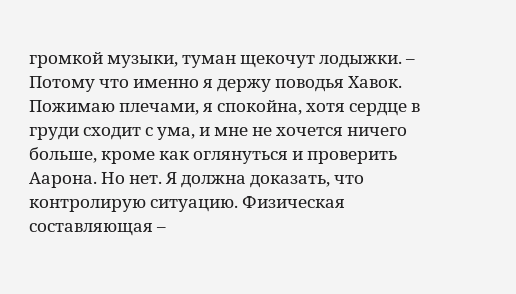громкой музыки, туман щекочут лодыжки. – Потому что именно я держу поводья Хавок.
Пожимаю плечами, я спокойна, хотя сердце в груди сходит с ума, и мне не хочется ничего больше, кроме как оглянуться и проверить Аарона. Но нет. Я должна доказать, что контролирую ситуацию. Физическая составляющая –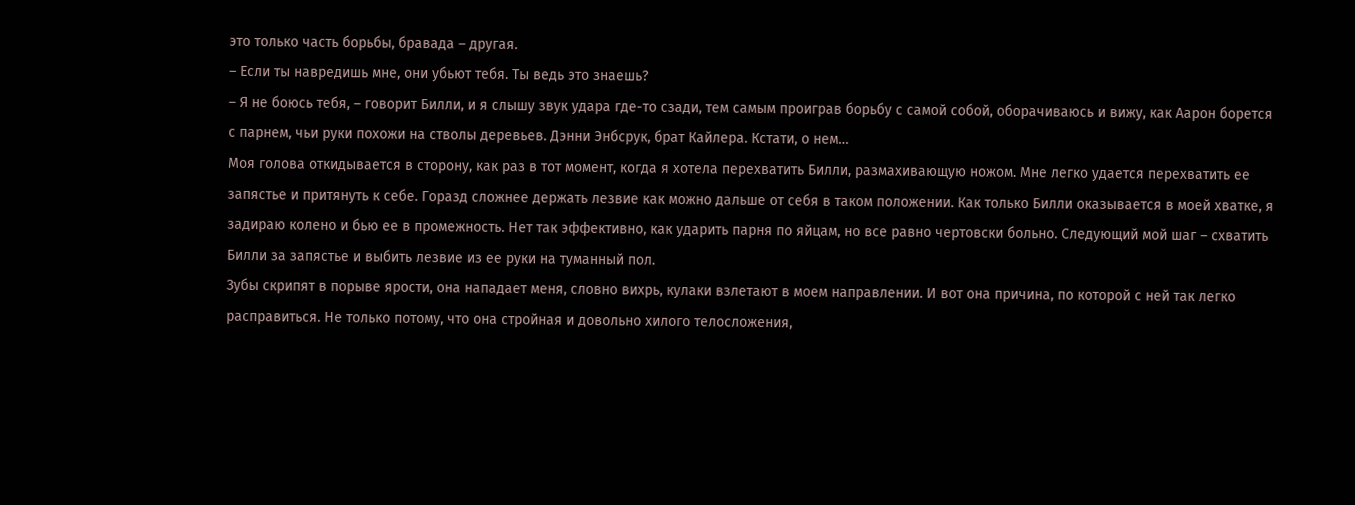это только часть борьбы, бравада – другая.
– Если ты навредишь мне, они убьют тебя. Ты ведь это знаешь?
– Я не боюсь тебя, – говорит Билли, и я слышу звук удара где-то сзади, тем самым проиграв борьбу с самой собой, оборачиваюсь и вижу, как Аарон борется с парнем, чьи руки похожи на стволы деревьев. Дэнни Энбсрук, брат Кайлера. Кстати, о нем…
Моя голова откидывается в сторону, как раз в тот момент, когда я хотела перехватить Билли, размахивающую ножом. Мне легко удается перехватить ее запястье и притянуть к себе. Горазд сложнее держать лезвие как можно дальше от себя в таком положении. Как только Билли оказывается в моей хватке, я задираю колено и бью ее в промежность. Нет так эффективно, как ударить парня по яйцам, но все равно чертовски больно. Следующий мой шаг – схватить Билли за запястье и выбить лезвие из ее руки на туманный пол.
Зубы скрипят в порыве ярости, она нападает меня, словно вихрь, кулаки взлетают в моем направлении. И вот она причина, по которой с ней так легко расправиться. Не только потому, что она стройная и довольно хилого телосложения,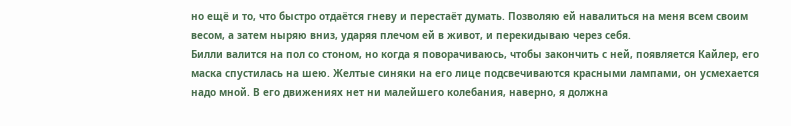но ещё и то, что быстро отдаётся гневу и перестаёт думать. Позволяю ей навалиться на меня всем своим весом, а затем ныряю вниз, ударяя плечом ей в живот, и перекидываю через себя.
Билли валится на пол со стоном, но когда я поворачиваюсь, чтобы закончить с ней, появляется Кайлер, его маска спустилась на шею. Желтые синяки на его лице подсвечиваются красными лампами, он усмехается надо мной. В его движениях нет ни малейшего колебания, наверно, я должна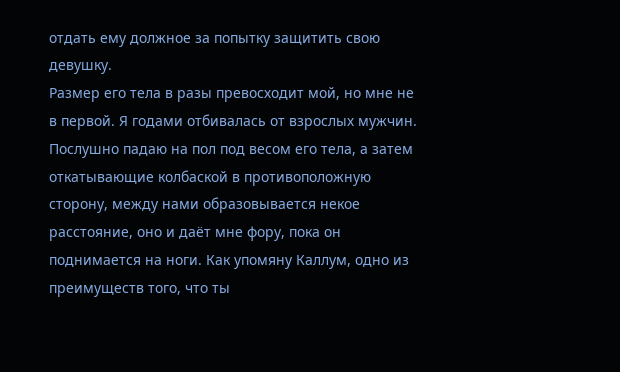отдать ему должное за попытку защитить свою девушку.
Размер его тела в разы превосходит мой, но мне не в первой. Я годами отбивалась от взрослых мужчин.
Послушно падаю на пол под весом его тела, а затем откатывающие колбаской в противоположную сторону, между нами образовывается некое расстояние, оно и даёт мне фору, пока он поднимается на ноги. Как упомяну Каллум, одно из преимуществ того, что ты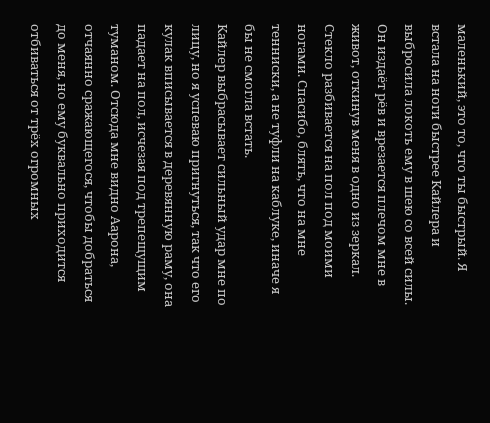маленький, это то, что ты быстрый. Я встала на ноги быстрее Кайлера и выбросила локоть ему в шею со всей силы.
Он издаёт рёв и врезается плечом мне в живот, откинув меня в одно из зеркал. Стекло разбивается на пол под моими ногами. Спасибо, блять, что на мне тенниски, а не туфли на каблуке, иначе я бы не смогла встать.
Кайлер выбрасывает сильный удар мне по лицу, но я успеваю пригнуться, так что его кулак вписывается в деревянную раму, она падает на пол, исчезая под трепещущим туманом. Отсюда мне видно Аарона, отчаянно сражающегося, чтобы добраться до меня, но ему буквально приходится отбиваться от трёх огромных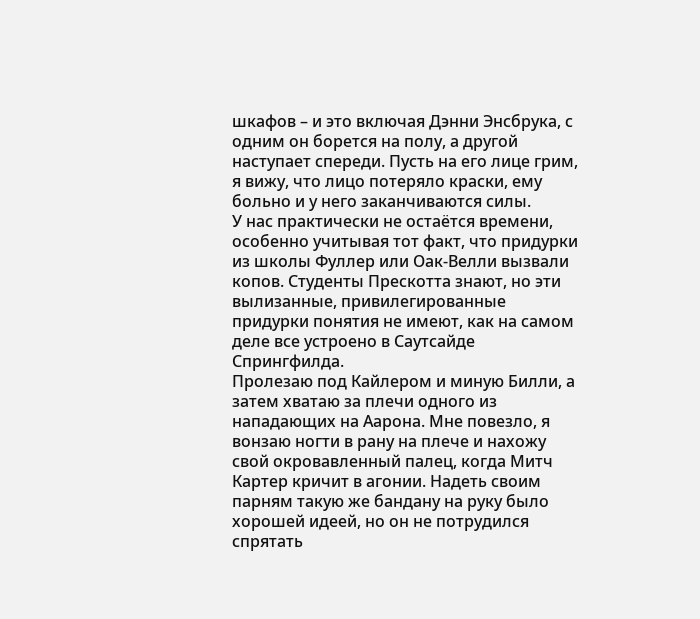шкафов – и это включая Дэнни Энсбрука, с одним он борется на полу, а другой наступает спереди. Пусть на его лице грим, я вижу, что лицо потеряло краски, ему больно и у него заканчиваются силы.
У нас практически не остаётся времени, особенно учитывая тот факт, что придурки из школы Фуллер или Оак-Велли вызвали копов. Студенты Прескотта знают, но эти вылизанные, привилегированные придурки понятия не имеют, как на самом деле все устроено в Саутсайде Спрингфилда.
Пролезаю под Кайлером и миную Билли, а затем хватаю за плечи одного из нападающих на Аарона. Мне повезло, я вонзаю ногти в рану на плече и нахожу свой окровавленный палец, когда Митч Картер кричит в агонии. Надеть своим парням такую же бандану на руку было хорошей идеей, но он не потрудился спрятать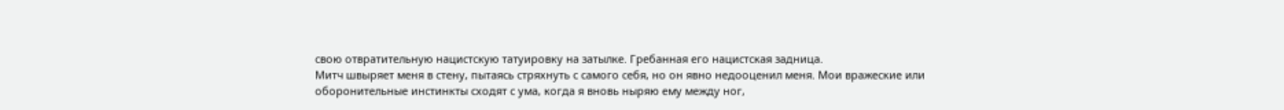свою отвратительную нацистскую татуировку на затылке. Гребанная его нацистская задница.
Митч швыряет меня в стену, пытаясь стряхнуть с самого себя, но он явно недооценил меня. Мои вражеские или оборонительные инстинкты сходят с ума, когда я вновь ныряю ему между ног,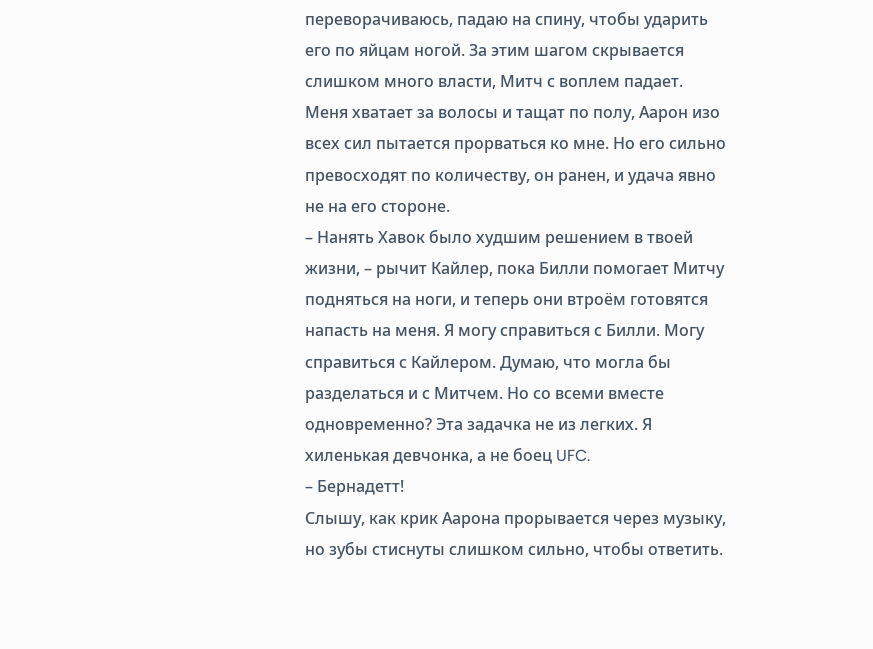переворачиваюсь, падаю на спину, чтобы ударить его по яйцам ногой. За этим шагом скрывается слишком много власти, Митч с воплем падает.
Меня хватает за волосы и тащат по полу, Аарон изо всех сил пытается прорваться ко мне. Но его сильно превосходят по количеству, он ранен, и удача явно не на его стороне.
– Нанять Хавок было худшим решением в твоей жизни, – рычит Кайлер, пока Билли помогает Митчу подняться на ноги, и теперь они втроём готовятся напасть на меня. Я могу справиться с Билли. Могу справиться с Кайлером. Думаю, что могла бы разделаться и с Митчем. Но со всеми вместе одновременно? Эта задачка не из легких. Я хиленькая девчонка, а не боец UFC.
– Бернадетт!
Слышу, как крик Аарона прорывается через музыку, но зубы стиснуты слишком сильно, чтобы ответить.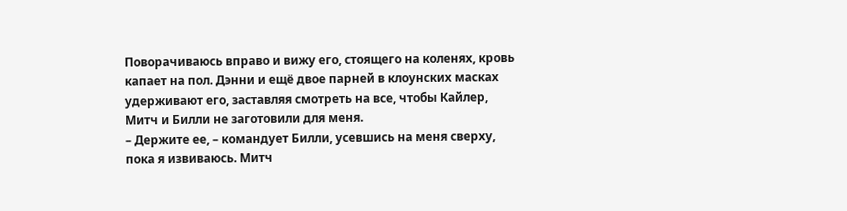Поворачиваюсь вправо и вижу его, стоящего на коленях, кровь капает на пол. Дэнни и ещё двое парней в клоунских масках удерживают его, заставляя смотреть на все, чтобы Кайлер, Митч и Билли не заготовили для меня.
– Держите ее, – командует Билли, усевшись на меня сверху, пока я извиваюсь. Митч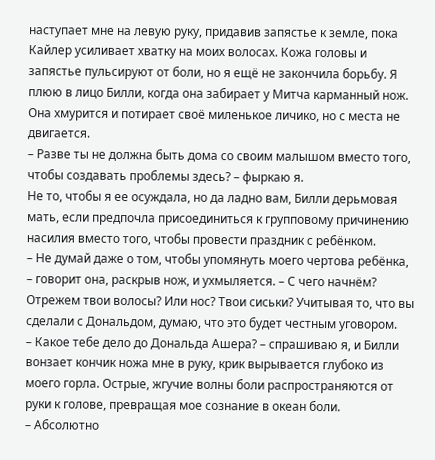наступает мне на левую руку, придавив запястье к земле, пока Кайлер усиливает хватку на моих волосах. Кожа головы и запястье пульсируют от боли, но я ещё не закончила борьбу. Я плюю в лицо Билли, когда она забирает у Митча карманный нож.
Она хмурится и потирает своё миленькое личико, но с места не двигается.
– Разве ты не должна быть дома со своим малышом вместо того, чтобы создавать проблемы здесь? – фыркаю я.
Не то, чтобы я ее осуждала, но да ладно вам, Билли дерьмовая мать, если предпочла присоединиться к групповому причинению насилия вместо того, чтобы провести праздник с ребёнком.
– Не думай даже о том, чтобы упомянуть моего чертова ребёнка, – говорит она, раскрыв нож, и ухмыляется. – С чего начнём? Отрежем твои волосы? Или нос? Твои сиськи? Учитывая то, что вы сделали с Дональдом, думаю, что это будет честным уговором.
– Какое тебе дело до Дональда Ашера? – спрашиваю я, и Билли вонзает кончик ножа мне в руку, крик вырывается глубоко из моего горла. Острые, жгучие волны боли распространяются от руки к голове, превращая мое сознание в океан боли.
– Абсолютно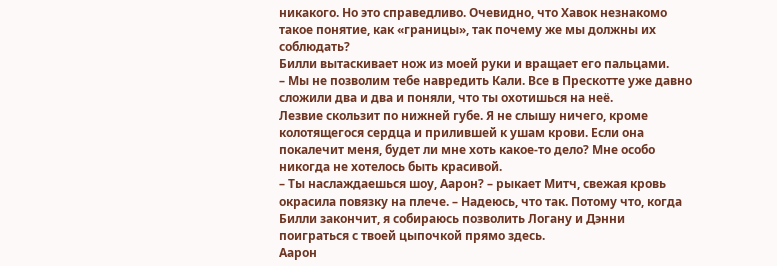никакого. Но это справедливо. Очевидно, что Хавок незнакомо такое понятие, как «границы», так почему же мы должны их соблюдать?
Билли вытаскивает нож из моей руки и вращает его пальцами.
– Мы не позволим тебе навредить Кали. Все в Прескотте уже давно сложили два и два и поняли, что ты охотишься на неё.
Лезвие скользит по нижней губе. Я не слышу ничего, кроме колотящегося сердца и прилившей к ушам крови. Если она покалечит меня, будет ли мне хоть какое-то дело? Мне особо никогда не хотелось быть красивой.
– Ты наслаждаешься шоу, Аарон? – рыкает Митч, свежая кровь окрасила повязку на плече. – Надеюсь, что так. Потому что, когда Билли закончит, я собираюсь позволить Логану и Дэнни поиграться с твоей цыпочкой прямо здесь.
Аарон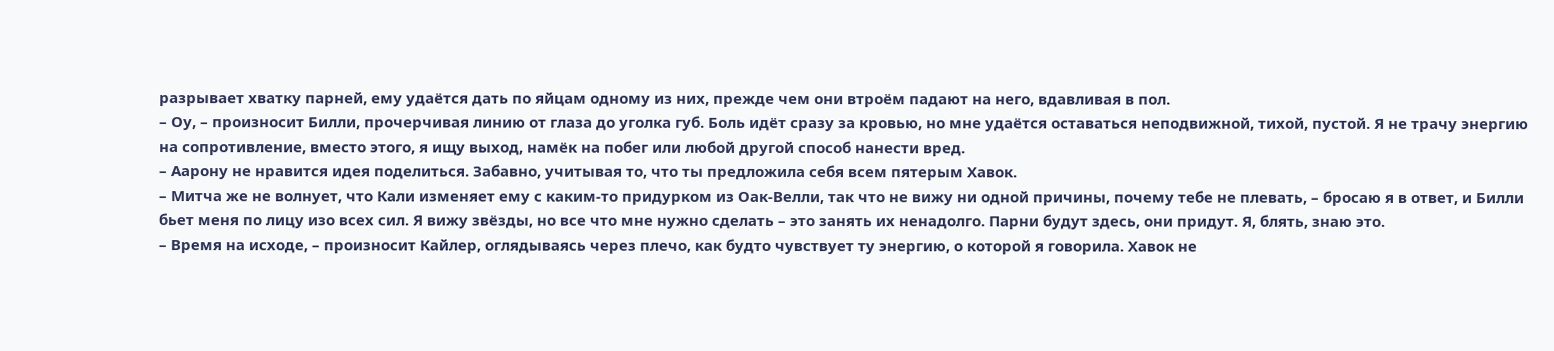разрывает хватку парней, ему удаётся дать по яйцам одному из них, прежде чем они втроём падают на него, вдавливая в пол.
– Оу, – произносит Билли, прочерчивая линию от глаза до уголка губ. Боль идёт сразу за кровью, но мне удаётся оставаться неподвижной, тихой, пустой. Я не трачу энергию на сопротивление, вместо этого, я ищу выход, намёк на побег или любой другой способ нанести вред.
– Аарону не нравится идея поделиться. Забавно, учитывая то, что ты предложила себя всем пятерым Хавок.
– Митча же не волнует, что Кали изменяет ему с каким-то придурком из Оак-Велли, так что не вижу ни одной причины, почему тебе не плевать, – бросаю я в ответ, и Билли бьет меня по лицу изо всех сил. Я вижу звёзды, но все что мне нужно сделать – это занять их ненадолго. Парни будут здесь, они придут. Я, блять, знаю это.
– Время на исходе, – произносит Кайлер, оглядываясь через плечо, как будто чувствует ту энергию, о которой я говорила. Хавок не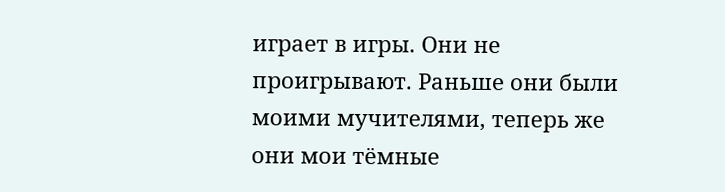играет в игры. Они не проигрывают. Раньше они были моими мучителями, теперь же они мои тёмные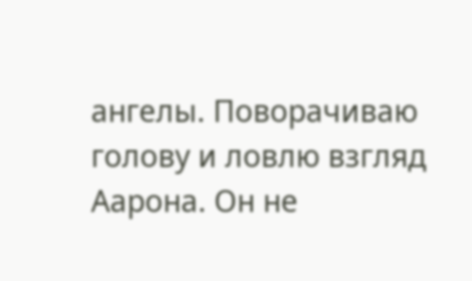ангелы. Поворачиваю голову и ловлю взгляд Аарона. Он не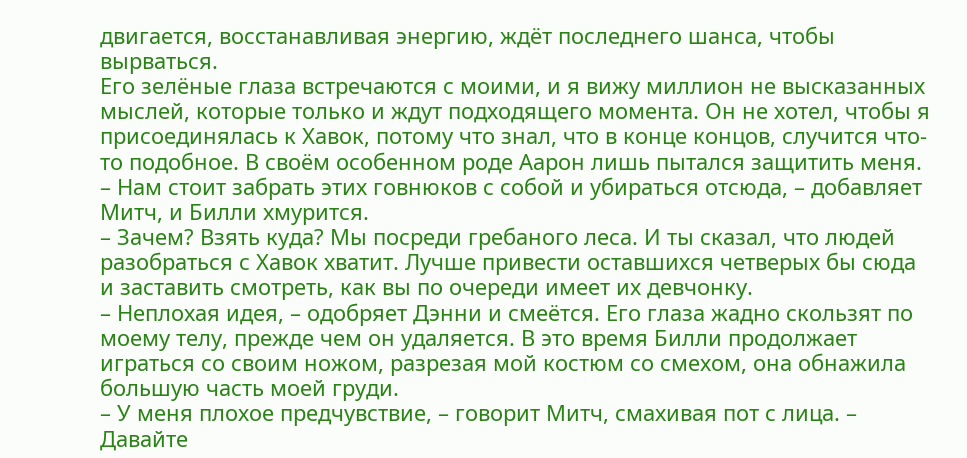двигается, восстанавливая энергию, ждёт последнего шанса, чтобы вырваться.
Его зелёные глаза встречаются с моими, и я вижу миллион не высказанных мыслей, которые только и ждут подходящего момента. Он не хотел, чтобы я присоединялась к Хавок, потому что знал, что в конце концов, случится что-то подобное. В своём особенном роде Аарон лишь пытался защитить меня.
– Нам стоит забрать этих говнюков с собой и убираться отсюда, – добавляет Митч, и Билли хмурится.
– Зачем? Взять куда? Мы посреди гребаного леса. И ты сказал, что людей разобраться с Хавок хватит. Лучше привести оставшихся четверых бы сюда и заставить смотреть, как вы по очереди имеет их девчонку.
– Неплохая идея, – одобряет Дэнни и смеётся. Его глаза жадно скользят по моему телу, прежде чем он удаляется. В это время Билли продолжает играться со своим ножом, разрезая мой костюм со смехом, она обнажила большую часть моей груди.
– У меня плохое предчувствие, – говорит Митч, смахивая пот с лица. – Давайте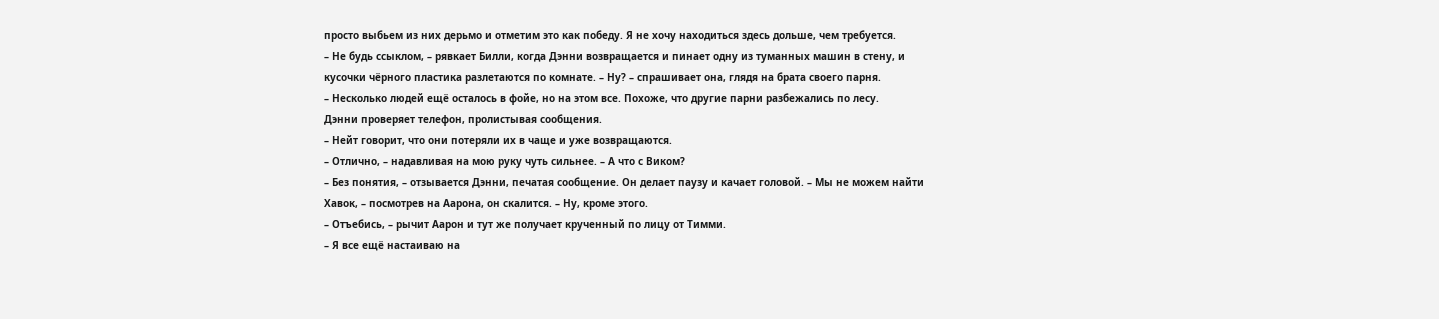просто выбьем из них дерьмо и отметим это как победу. Я не хочу находиться здесь дольше, чем требуется.
– Не будь ссыклом, – рявкает Билли, когда Дэнни возвращается и пинает одну из туманных машин в стену, и кусочки чёрного пластика разлетаются по комнате. – Ну? – спрашивает она, глядя на брата своего парня.
– Несколько людей ещё осталось в фойе, но на этом все. Похоже, что другие парни разбежались по лесу.
Дэнни проверяет телефон, пролистывая сообщения.
– Нейт говорит, что они потеряли их в чаще и уже возвращаются.
– Отлично, – надавливая на мою руку чуть сильнее. – А что с Виком?
– Без понятия, – отзывается Дэнни, печатая сообщение. Он делает паузу и качает головой. – Мы не можем найти Хавок, – посмотрев на Аарона, он скалится. – Ну, кроме этого.
– Отъебись, – рычит Аарон и тут же получает крученный по лицу от Тимми.
– Я все ещё настаиваю на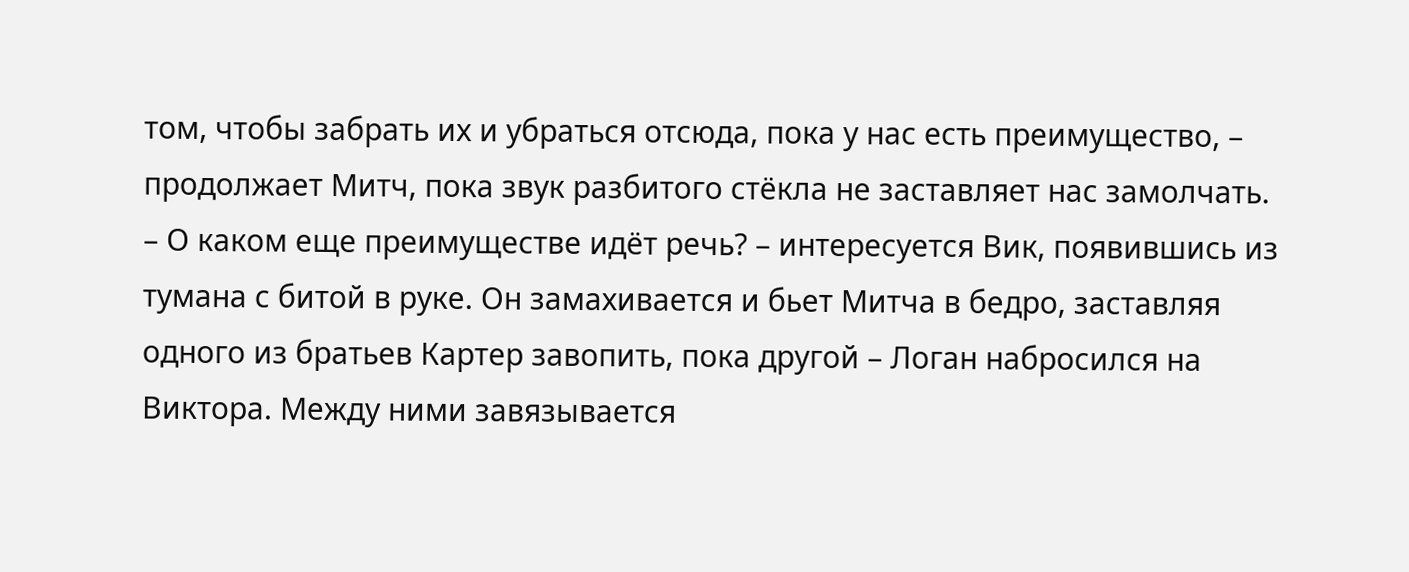том, чтобы забрать их и убраться отсюда, пока у нас есть преимущество, – продолжает Митч, пока звук разбитого стёкла не заставляет нас замолчать.
– О каком еще преимуществе идёт речь? – интересуется Вик, появившись из тумана с битой в руке. Он замахивается и бьет Митча в бедро, заставляя одного из братьев Картер завопить, пока другой – Логан набросился на Виктора. Между ними завязывается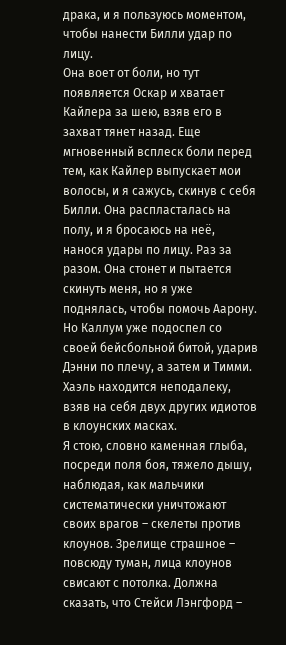драка, и я пользуюсь моментом, чтобы нанести Билли удар по лицу.
Она воет от боли, но тут появляется Оскар и хватает Кайлера за шею, взяв его в захват тянет назад. Еще мгновенный всплеск боли перед тем, как Кайлер выпускает мои волосы, и я сажусь, скинув с себя Билли. Она распласталась на полу, и я бросаюсь на неё, нанося удары по лицу. Раз за разом. Она стонет и пытается скинуть меня, но я уже поднялась, чтобы помочь Аарону.
Но Каллум уже подоспел со своей бейсбольной битой, ударив Дэнни по плечу, а затем и Тимми. Хаэль находится неподалеку, взяв на себя двух других идиотов в клоунских масках.
Я стою, словно каменная глыба, посреди поля боя, тяжело дышу, наблюдая, как мальчики систематически уничтожают своих врагов – скелеты против клоунов. Зрелище страшное – повсюду туман, лица клоунов свисают с потолка. Должна сказать, что Стейси Лэнгфорд –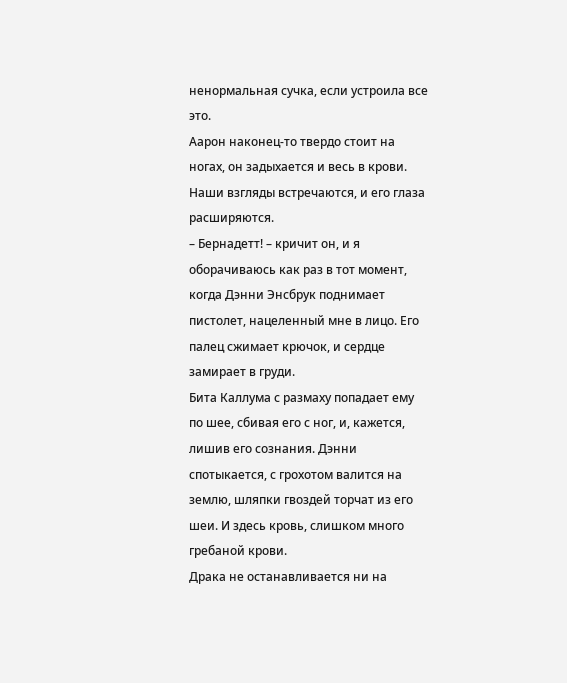ненормальная сучка, если устроила все это.
Аарон наконец-то твердо стоит на ногах, он задыхается и весь в крови. Наши взгляды встречаются, и его глаза расширяются.
– Бернадетт! – кричит он, и я оборачиваюсь как раз в тот момент, когда Дэнни Энсбрук поднимает пистолет, нацеленный мне в лицо. Его палец сжимает крючок, и сердце замирает в груди.
Бита Каллума с размаху попадает ему по шее, сбивая его с ног, и, кажется, лишив его сознания. Дэнни спотыкается, с грохотом валится на землю, шляпки гвоздей торчат из его шеи. И здесь кровь, слишком много гребаной крови.
Драка не останавливается ни на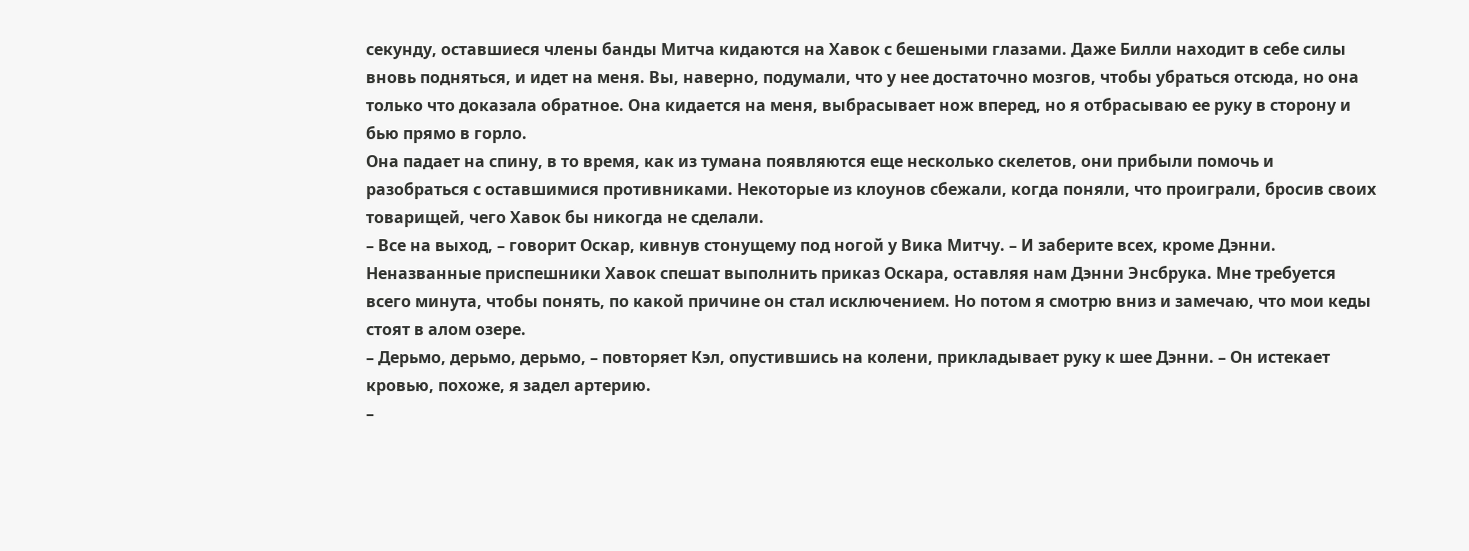секунду, оставшиеся члены банды Митча кидаются на Хавок с бешеными глазами. Даже Билли находит в себе силы вновь подняться, и идет на меня. Вы, наверно, подумали, что у нее достаточно мозгов, чтобы убраться отсюда, но она только что доказала обратное. Она кидается на меня, выбрасывает нож вперед, но я отбрасываю ее руку в сторону и бью прямо в горло.
Она падает на спину, в то время, как из тумана появляются еще несколько скелетов, они прибыли помочь и разобраться с оставшимися противниками. Некоторые из клоунов сбежали, когда поняли, что проиграли, бросив своих товарищей, чего Хавок бы никогда не сделали.
– Все на выход, – говорит Оскар, кивнув стонущему под ногой у Вика Митчу. – И заберите всех, кроме Дэнни.
Неназванные приспешники Хавок спешат выполнить приказ Оскара, оставляя нам Дэнни Энсбрука. Мне требуется всего минута, чтобы понять, по какой причине он стал исключением. Но потом я смотрю вниз и замечаю, что мои кеды стоят в алом озере.
– Дерьмо, дерьмо, дерьмо, – повторяет Кэл, опустившись на колени, прикладывает руку к шее Дэнни. – Он истекает кровью, похоже, я задел артерию.
–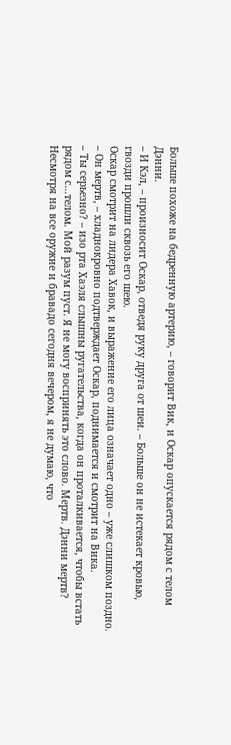Больше похоже на бедренную артерию, – говорит Вик, и Оскар опускается рядом с телом Дэнни.
– И Кэл, – произносит Оскар, отведя руку друга от шеи. – Больше он не истекает кровью, гвозди прошли сквозь его шею.
Оскар смотрит на лидера Хавок, и выражение его лица означает одно – уже слишком поздно.
– Он мертв, – хладнокровно подтверждает Оскар, поднимается и смотрит на Вика.
– Ты серьезно? – изо рта Хаэля слышны ругательства, когда он проталкивается, чтобы встать рядом с…телом. Мой разум пуст. Я не могу воспринять это слово. Мертв. Дэнни мертв? Несмотря на все оружие и бравадо сегодня вечером, я не думаю, что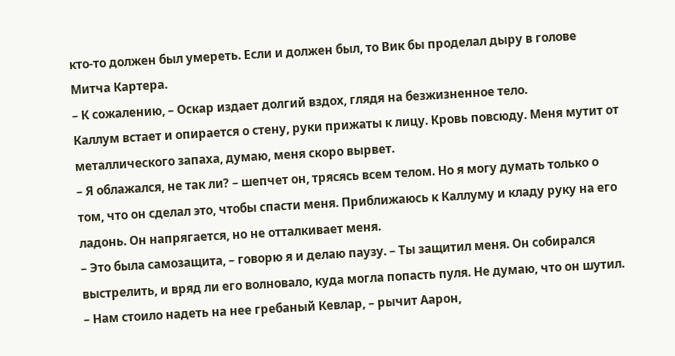кто-то должен был умереть. Если и должен был, то Вик бы проделал дыру в голове Митча Картера.
– К сожалению, – Оскар издает долгий вздох, глядя на безжизненное тело.
Каллум встает и опирается о стену, руки прижаты к лицу. Кровь повсюду. Меня мутит от металлического запаха, думаю, меня скоро вырвет.
– Я облажался, не так ли? – шепчет он, трясясь всем телом. Но я могу думать только о том, что он сделал это, чтобы спасти меня. Приближаюсь к Каллуму и кладу руку на его ладонь. Он напрягается, но не отталкивает меня.
– Это была самозащита, – говорю я и делаю паузу. – Ты защитил меня. Он собирался выстрелить, и вряд ли его волновало, куда могла попасть пуля. Не думаю, что он шутил.
– Нам стоило надеть на нее гребаный Кевлар, – рычит Аарон,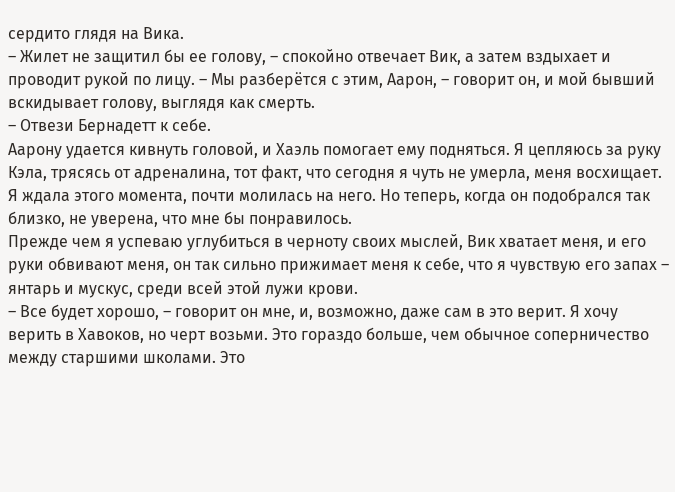сердито глядя на Вика.
– Жилет не защитил бы ее голову, – спокойно отвечает Вик, а затем вздыхает и проводит рукой по лицу. – Мы разберётся с этим, Аарон, – говорит он, и мой бывший вскидывает голову, выглядя как смерть.
– Отвези Бернадетт к себе.
Аарону удается кивнуть головой, и Хаэль помогает ему подняться. Я цепляюсь за руку Кэла, трясясь от адреналина, тот факт, что сегодня я чуть не умерла, меня восхищает.
Я ждала этого момента, почти молилась на него. Но теперь, когда он подобрался так близко, не уверена, что мне бы понравилось.
Прежде чем я успеваю углубиться в черноту своих мыслей, Вик хватает меня, и его руки обвивают меня, он так сильно прижимает меня к себе, что я чувствую его запах – янтарь и мускус, среди всей этой лужи крови.
– Все будет хорошо, – говорит он мне, и, возможно, даже сам в это верит. Я хочу верить в Хавоков, но черт возьми. Это гораздо больше, чем обычное соперничество между старшими школами. Это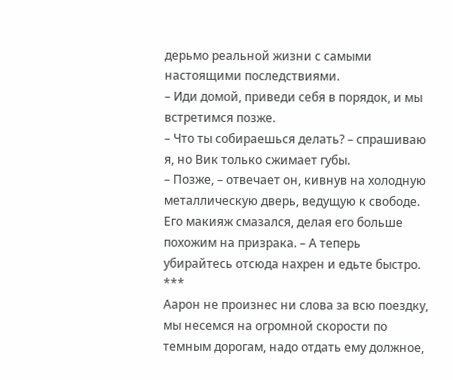дерьмо реальной жизни с самыми настоящими последствиями.
– Иди домой, приведи себя в порядок, и мы встретимся позже.
– Что ты собираешься делать? – спрашиваю я, но Вик только сжимает губы.
– Позже, – отвечает он, кивнув на холодную металлическую дверь, ведущую к свободе. Его макияж смазался, делая его больше похожим на призрака. – А теперь убирайтесь отсюда нахрен и едьте быстро.
***
Аарон не произнес ни слова за всю поездку, мы несемся на огромной скорости по темным дорогам, надо отдать ему должное,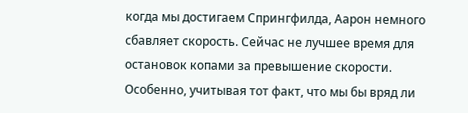когда мы достигаем Спрингфилда, Аарон немного сбавляет скорость. Сейчас не лучшее время для остановок копами за превышение скорости. Особенно, учитывая тот факт, что мы бы вряд ли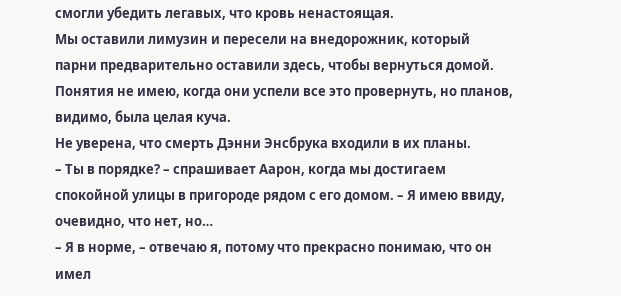смогли убедить легавых, что кровь ненастоящая.
Мы оставили лимузин и пересели на внедорожник, который парни предварительно оставили здесь, чтобы вернуться домой. Понятия не имею, когда они успели все это провернуть, но планов, видимо, была целая куча.
Не уверена, что смерть Дэнни Энсбрука входили в их планы.
– Ты в порядке? – спрашивает Аарон, когда мы достигаем спокойной улицы в пригороде рядом с его домом. – Я имею ввиду, очевидно, что нет, но…
– Я в норме, – отвечаю я, потому что прекрасно понимаю, что он имел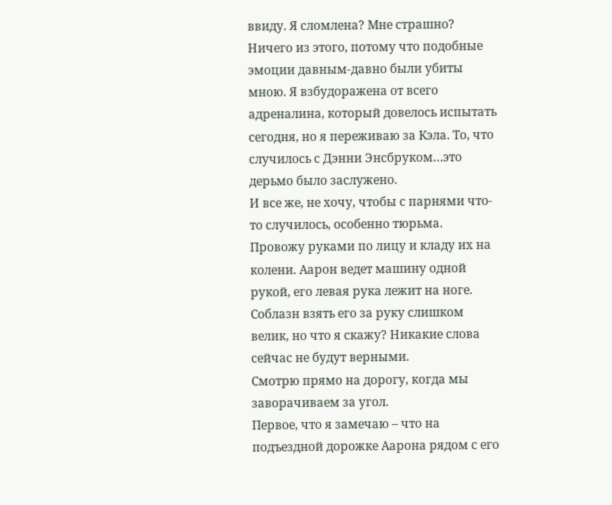ввиду. Я сломлена? Мне страшно? Ничего из этого, потому что подобные эмоции давным-давно были убиты мною. Я взбудоражена от всего адреналина, который довелось испытать сегодня, но я переживаю за Кэла. То, что случилось с Дэнни Энсбруком…это дерьмо было заслужено.
И все же, не хочу, чтобы с парнями что-то случилось, особенно тюрьма.
Провожу руками по лицу и кладу их на колени. Аарон ведет машину одной рукой, его левая рука лежит на ноге. Соблазн взять его за руку слишком велик, но что я скажу? Никакие слова сейчас не будут верными.
Смотрю прямо на дорогу, когда мы заворачиваем за угол.
Первое, что я замечаю – что на подъездной дорожке Аарона рядом с его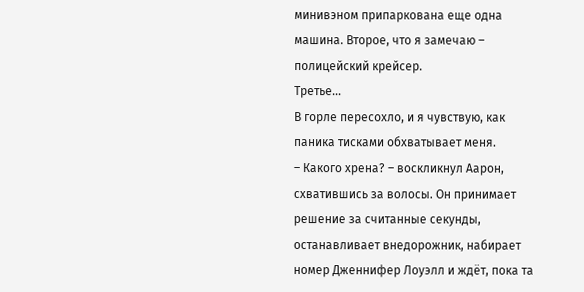минивэном припаркована еще одна машина. Второе, что я замечаю – полицейский крейсер.
Третье…
В горле пересохло, и я чувствую, как паника тисками обхватывает меня.
– Какого хрена? – воскликнул Аарон, схватившись за волосы. Он принимает решение за считанные секунды, останавливает внедорожник, набирает номер Дженнифер Лоуэлл и ждёт, пока та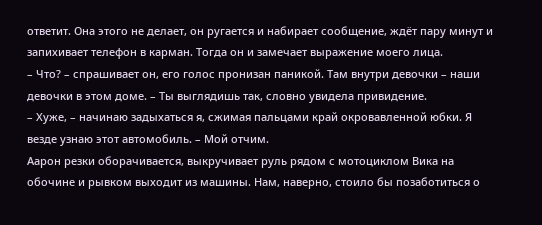ответит. Она этого не делает, он ругается и набирает сообщение, ждёт пару минут и запихивает телефон в карман. Тогда он и замечает выражение моего лица.
– Что? – спрашивает он, его голос пронизан паникой. Там внутри девочки – наши девочки в этом доме. – Ты выглядишь так, словно увидела привидение.
– Хуже, – начинаю задыхаться я, сжимая пальцами край окровавленной юбки. Я везде узнаю этот автомобиль. – Мой отчим.
Аарон резки оборачивается, выкручивает руль рядом с мотоциклом Вика на обочине и рывком выходит из машины. Нам, наверно, стоило бы позаботиться о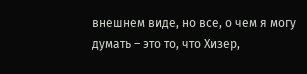внешнем виде, но все, о чем я могу думать – это то, что Хизер,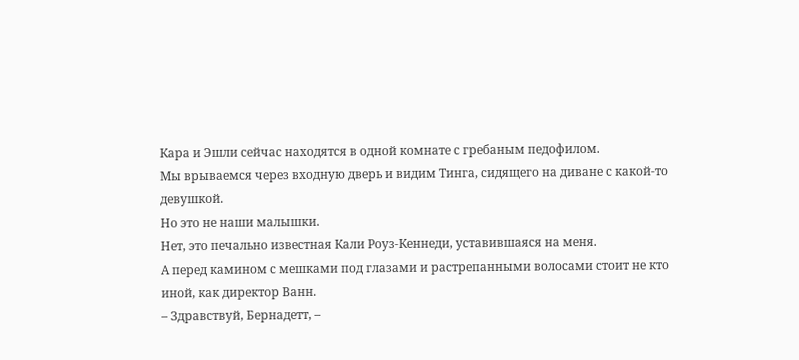Кара и Эшли сейчас находятся в одной комнате с гребаным педофилом.
Мы врываемся через входную дверь и видим Тинга, сидящего на диване с какой-то девушкой.
Но это не наши малышки.
Нет, это печально известная Кали Роуз-Кеннеди, уставившаяся на меня.
А перед камином с мешками под глазами и растрепанными волосами стоит не кто иной, как директор Ванн.
– Здравствуй, Бернадетт, –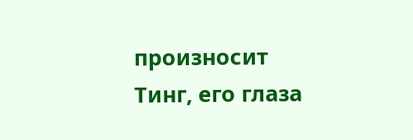произносит Тинг, его глаза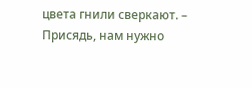цвета гнили сверкают. – Присядь, нам нужно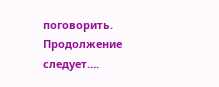поговорить.
Продолжение следует….